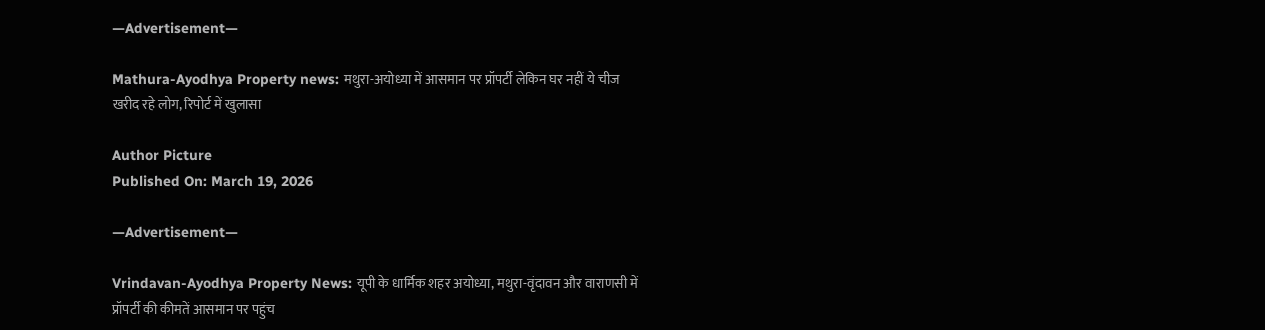—Advertisement—

Mathura-Ayodhya Property news: मथुरा-अयोध्या में आसमान पर प्रॉपर्टी लेकिन घर नहीं ये चीज खरीद रहे लोग, रिपोर्ट में खुलासा

Author Picture
Published On: March 19, 2026

—Advertisement—

Vrindavan-Ayodhya Property News: यूपी के धार्मिक शहर अयोध्या, मथुरा-वृंदावन और वाराणसी में प्रॉपर्टी की कीमतें आसमान पर पहुंच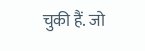चुकी हैं. जो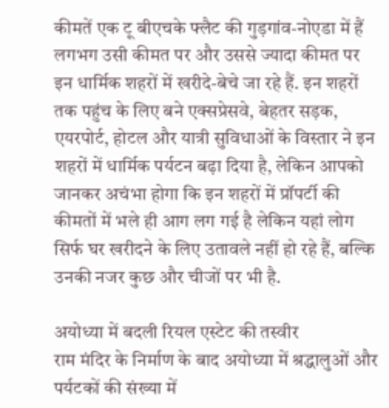कीमतें एक टू बीएचके फ्लैट की गुड़गांव-नोएडा में हैं लगभग उसी कीमत पर और उससे ज्यादा कीमत पर इन धार्मिक शहरों में खरीदे-बेचे जा रहे हैं. इन शहरों तक पहुंच के लिए बने एक्सप्रेसवे, बेहतर सड़क, एयरपोर्ट, होटल और यात्री सुविधाओं के विस्तार ने इन शहरों में धार्मिक पर्यटन बढ़ा दिया है, लेकिन आपको जानकर अचंभा होगा कि इन शहरों में प्रॉपर्टी की कीमतों में भले ही आग लग गई है लेकिन यहां लोग सिर्फ घर खरीदने के लिए उतावले नहीं हो रहे हैं, बल्कि उनकी नजर कुछ और चीजों पर भी है.

अयोध्या में बदली रियल एस्टेट की तस्वीर
राम मंदिर के निर्माण के बाद अयोध्या में श्रद्धालुओं और पर्यटकों की संख्या में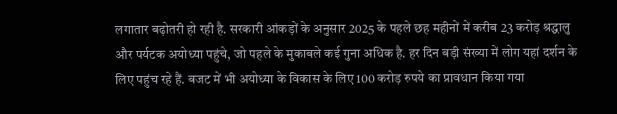लगातार बढ़ोतरी हो रही है. सरकारी आंकड़ों के अनुसार 2025 के पहले छह महीनों में करीब 23 करोड़ श्रद्धालु और पर्यटक अयोध्या पहुंचे, जो पहले के मुकाबले कई गुना अधिक है. हर दिन बड़ी संख्या में लोग यहां दर्शन के लिए पहुंच रहे हैं. बजट में भी अयोध्या के विकास के लिए 100 करोड़ रुपये का प्रावधान किया गया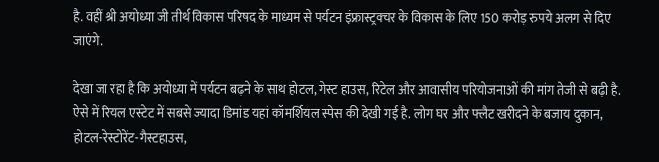है. वहीं श्री अयोध्या जी तीर्थ विकास परिषद के माध्यम से पर्यटन इंफ्रास्ट्रक्चर के विकास के लिए 150 करोड़ रुपये अलग से दिए जाएंगे.

देखा जा रहा है कि अयोध्या में पर्यटन बढ़ने के साथ होटल, गेस्ट हाउस, रिटेल और आवासीय परियोजनाओं की मांग तेजी से बढ़ी है. ऐसे में रियल एस्टेट में सबसे ज्यादा डिमांड यहां कॉमर्शियल स्पेस की देखी गई है. लोग घर और फ्लैट खरीदने के बजाय दुकान, होटल-रेस्टोरेंट-गैस्टहाउस,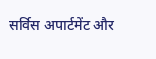सर्विस अपार्टमेंट और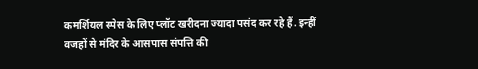कमर्शियल स्पेस के लिए प्लॉट खरीदना ज्यादा पसंद कर रहे हैं. इन्हीं वजहों से मंदिर के आसपास संपत्ति की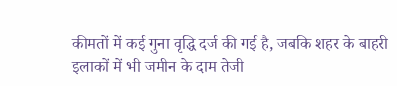कीमतों में कई गुना वृद्धि दर्ज की गई है, जबकि शहर के बाहरी इलाकों में भी जमीन के दाम तेजी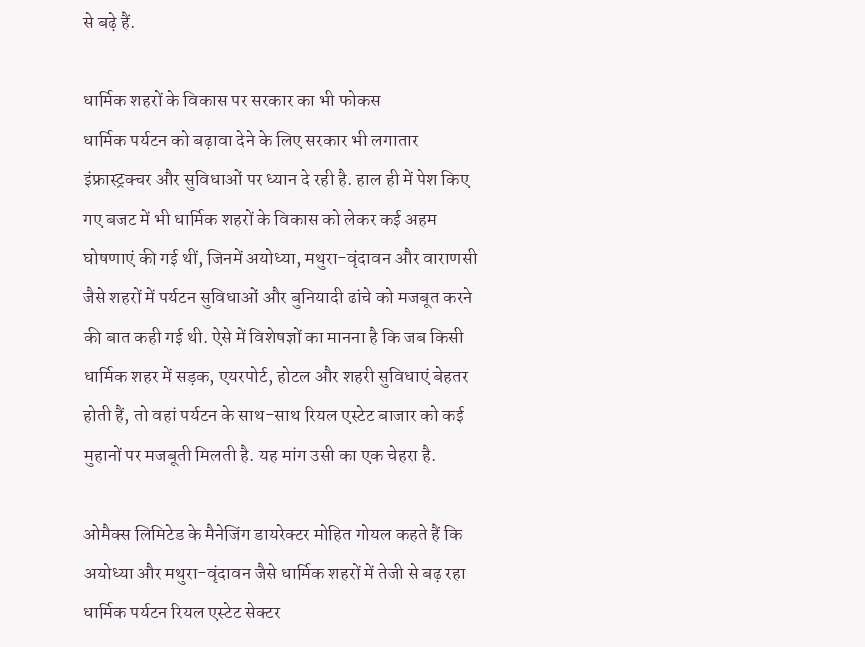से बढ़े हैं.

धार्मिक शहरों के विकास पर सरकार का भी फोकस
धार्मिक पर्यटन को बढ़ावा देने के लिए सरकार भी लगातार इंफ्रास्ट्रक्चर और सुविधाओं पर ध्यान दे रही है. हाल ही में पेश किए गए बजट में भी धार्मिक शहरों के विकास को लेकर कई अहम घोषणाएं की गई थीं, जिनमें अयोध्या, मथुरा-वृंदावन और वाराणसी जैसे शहरों में पर्यटन सुविधाओं और बुनियादी ढांचे को मजबूत करने की बात कही गई थी. ऐसे में विशेषज्ञों का मानना है कि जब किसी धार्मिक शहर में सड़क, एयरपोर्ट, होटल और शहरी सुविधाएं बेहतर होती हैं, तो वहां पर्यटन के साथ-साथ रियल एस्टेट बाजार को कई मुहानों पर मजबूती मिलती है. यह मांग उसी का एक चेहरा है.

ओमैक्स लिमिटेड के मैनेजिंग डायरेक्टर मोहित गोयल कहते हैं कि अयोध्या और मथुरा-वृंदावन जैसे धार्मिक शहरों में तेजी से बढ़ रहा धार्मिक पर्यटन रियल एस्टेट सेक्टर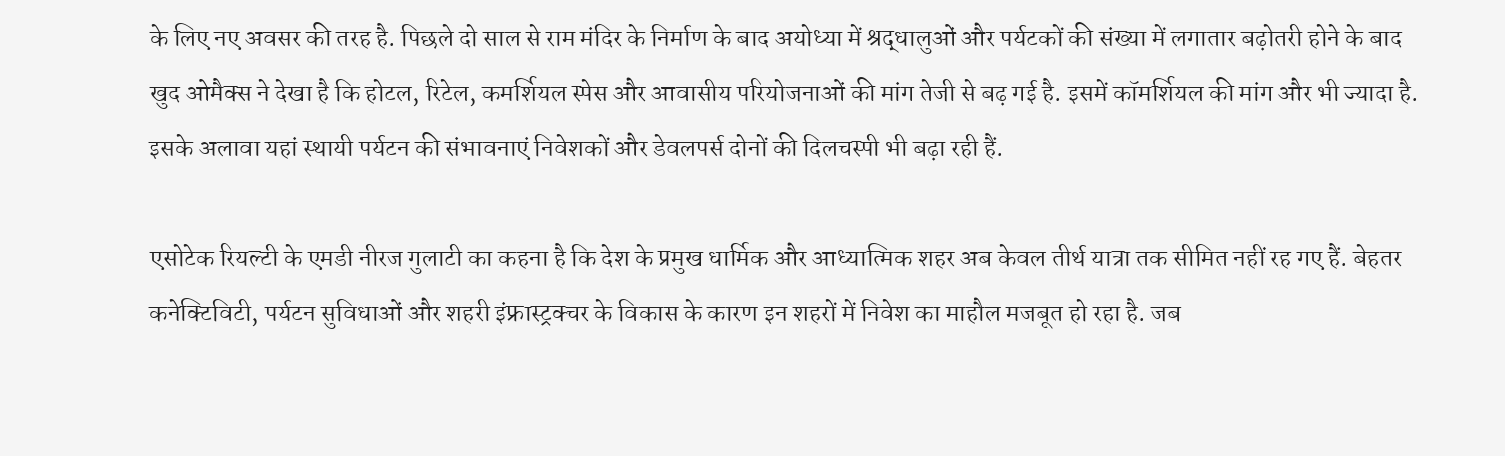के लिए नए अवसर की तरह है. पिछले दो साल से राम मंदिर के निर्माण के बाद अयोध्या में श्रद्धालुओं और पर्यटकों की संख्या में लगातार बढ़ोतरी होने के बाद खुद ओमैक्स ने देखा है कि होटल, रिटेल, कमर्शियल स्पेस और आवासीय परियोजनाओं की मांग तेजी से बढ़ गई है. इसमें कॉमर्शियल की मांग और भी ज्यादा है. इसके अलावा यहां स्थायी पर्यटन की संभावनाएं निवेशकों और डेवलपर्स दोनों की दिलचस्पी भी बढ़ा रही हैं.

एसोटेक रियल्टी के एमडी नीरज गुलाटी का कहना है कि देश के प्रमुख धार्मिक और आध्यात्मिक शहर अब केवल तीर्थ यात्रा तक सीमित नहीं रह गए हैं. बेहतर कनेक्टिविटी, पर्यटन सुविधाओं और शहरी इंफ्रास्ट्रक्चर के विकास के कारण इन शहरों में निवेश का माहौल मजबूत हो रहा है. जब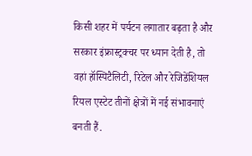किसी शहर में पर्यटन लगातार बढ़ता है और सरकार इंफ्रास्ट्रक्चर पर ध्यान देती है, तो वहां हॉस्पिटैलिटी, रिटेल और रेजिडेंशियल रियल एस्टेट तीनों क्षेत्रों में नई संभावनाएं बनती हैं.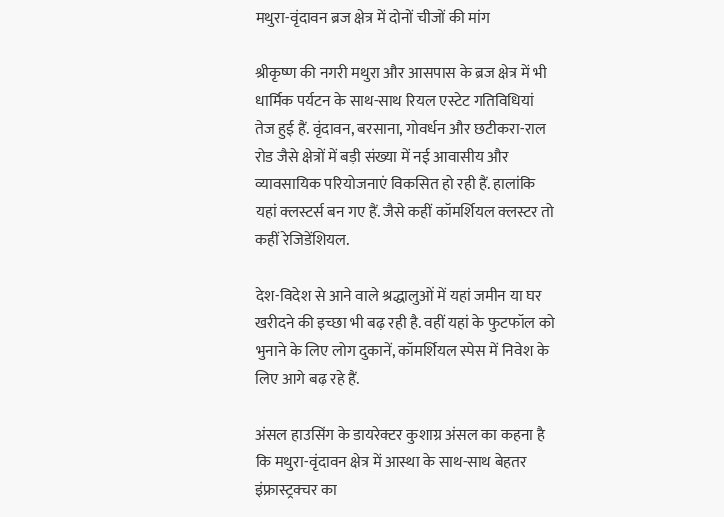मथुरा-वृंदावन ब्रज क्षेत्र में दोनों चीजों की मांग

श्रीकृष्ण की नगरी मथुरा और आसपास के ब्रज क्षेत्र में भी धार्मिक पर्यटन के साथ-साथ रियल एस्टेट गतिविधियां तेज हुई हैं. वृंदावन, बरसाना, गोवर्धन और छटीकरा-राल रोड जैसे क्षेत्रों में बड़ी संख्या में नई आवासीय और व्यावसायिक परियोजनाएं विकसित हो रही हैं. हालांकि यहां क्लस्टर्स बन गए हैं. जैसे कहीं कॉमर्शियल क्लस्टर तो कहीं रेजिडेंशियल.

देश-विदेश से आने वाले श्रद्धालुओं में यहां जमीन या घर खरीदने की इच्छा भी बढ़ रही है. वहीं यहां के फुटफॉल को भुनाने के लिए लोग दुकानें, कॉमर्शियल स्पेस में निवेश के लिए आगे बढ़ रहे हैं.

अंसल हाउसिंग के डायरेक्टर कुशाग्र अंसल का कहना है कि मथुरा-वृंदावन क्षेत्र में आस्था के साथ-साथ बेहतर इंफ्रास्ट्रक्चर का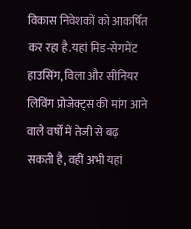विकास निवेशकों को आकर्षित कर रहा है.यहां मिड-सेगमेंट हाउसिंग, विला और सीनियर लिविंग प्रोजेक्ट्स की मांग आने वाले वर्षों में तेजी से बढ़ सकती है, वहीं अभी यहां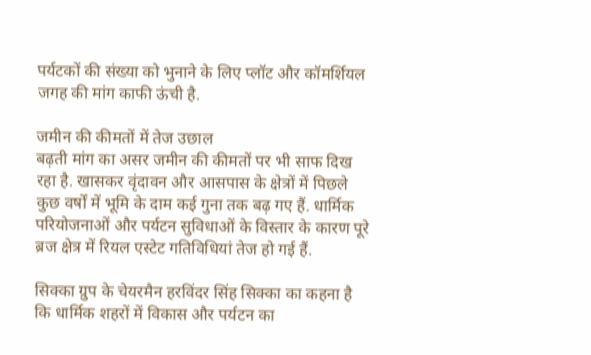पर्यटकों की संख्या को भुनाने के लिए प्लॉट और कॉमर्शियल जगह की मांग काफी ऊंची है.

जमीन की कीमतों में तेज उछाल
बढ़ती मांग का असर जमीन की कीमतों पर भी साफ दिख रहा है. खासकर वृंदावन और आसपास के क्षेत्रों में पिछले कुछ वर्षों में भूमि के दाम कई गुना तक बढ़ गए हैं. धार्मिक परियोजनाओं और पर्यटन सुविधाओं के विस्तार के कारण पूरे ब्रज क्षेत्र में रियल एस्टेट गतिविधियां तेज हो गई हैं.

सिक्का ग्रुप के चेयरमैन हरविंदर सिंह सिक्का का कहना है कि धार्मिक शहरों में विकास और पर्यटन का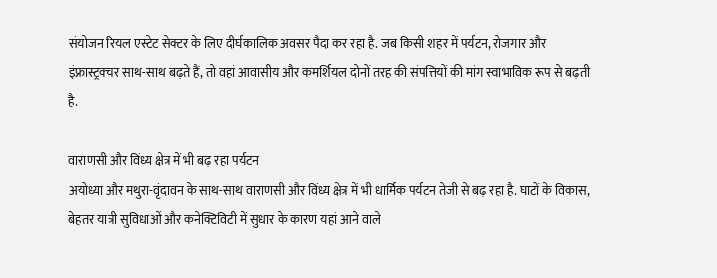संयोजन रियल एस्टेट सेक्टर के लिए दीर्घकालिक अवसर पैदा कर रहा है. जब किसी शहर में पर्यटन, रोजगार और इंफ्रास्ट्रक्चर साथ-साथ बढ़ते हैं, तो वहां आवासीय और कमर्शियल दोनों तरह की संपत्तियों की मांग स्वाभाविक रूप से बढ़ती है.

वाराणसी और विंध्य क्षेत्र में भी बढ़ रहा पर्यटन
अयोध्या और मथुरा-वृंदावन के साथ-साथ वाराणसी और विंध्य क्षेत्र में भी धार्मिक पर्यटन तेजी से बढ़ रहा है. घाटों के विकास, बेहतर यात्री सुविधाओं और कनेक्टिविटी में सुधार के कारण यहां आने वाले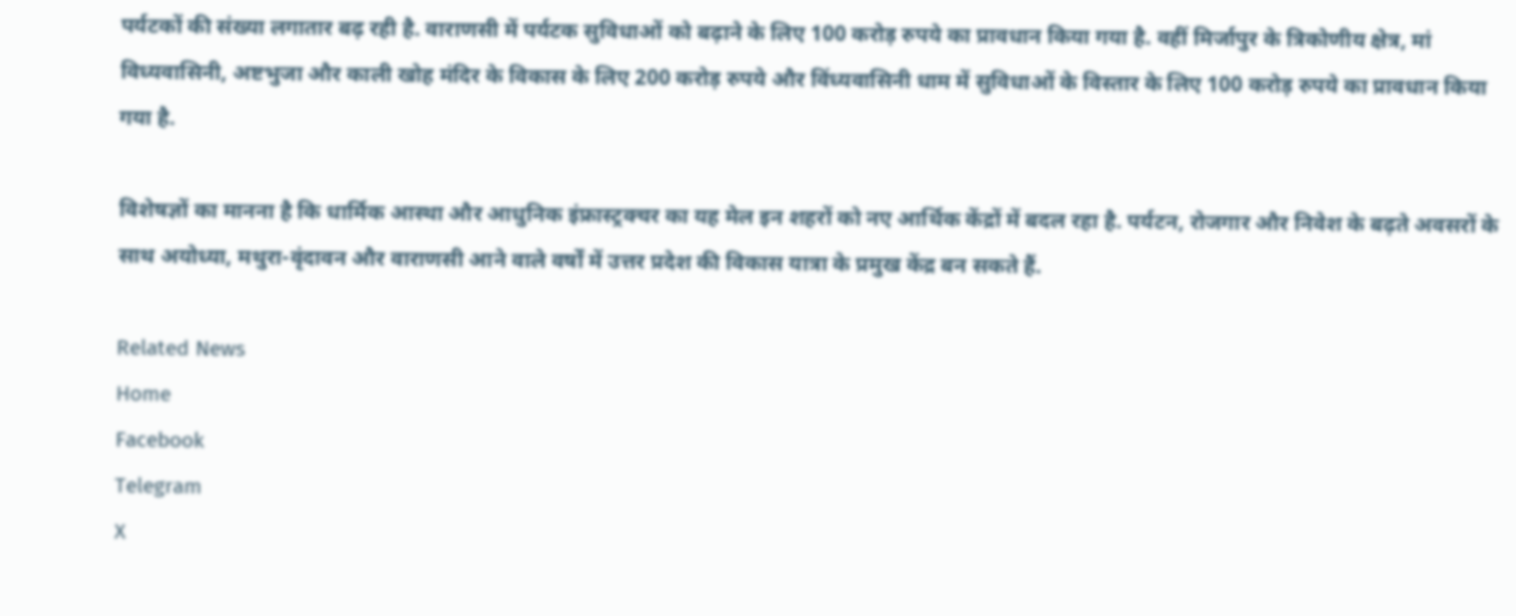पर्यटकों की संख्या लगातार बढ़ रही है. वाराणसी में पर्यटक सुविधाओं को बढ़ाने के लिए 100 करोड़ रुपये का प्रावधान किया गया है. वहीं मिर्जापुर के त्रिकोणीय क्षेत्र, मां विध्यवासिनी, अष्टभुजा और काली खोह मंदिर के विकास के लिए 200 करोड़ रुपये और विंध्यवासिनी धाम में सुविधाओं के विस्तार के लिए 100 करोड़ रुपये का प्रावधान किया गया है.

विशेषज्ञों का मानना है कि धार्मिक आस्था और आधुनिक इंफ्रास्ट्रक्चर का यह मेल इन शहरों को नए आर्थिक केंद्रों में बदल रहा है. पर्यटन, रोजगार और निवेश के बढ़ते अवसरों के साथ अयोध्या, मथुरा-वृंदावन और वाराणसी आने वाले वर्षों में उत्तर प्रदेश की विकास यात्रा के प्रमुख केंद्र बन सकते हैं.

Related News
Home
Facebook
Telegram
X